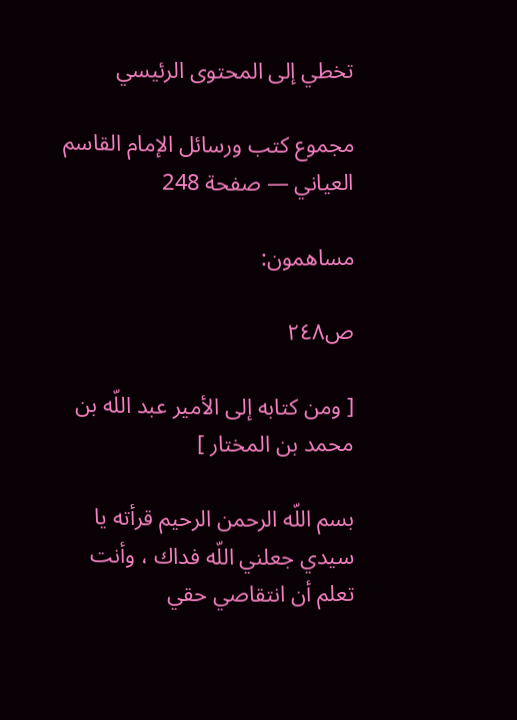تخطي إلى المحتوى الرئيسي

مجموع كتب ورسائل الإمام القاسم العياني — صفحة 248

مساهمون:

ص٢٤٨

[ ومن كتابه إلى الأمير عبد اللّه بن محمد بن المختار ]

بسم اللّه الرحمن الرحيم قرأته يا سيدي جعلني اللّه فداك ، وأنت تعلم أن انتقاصي حقي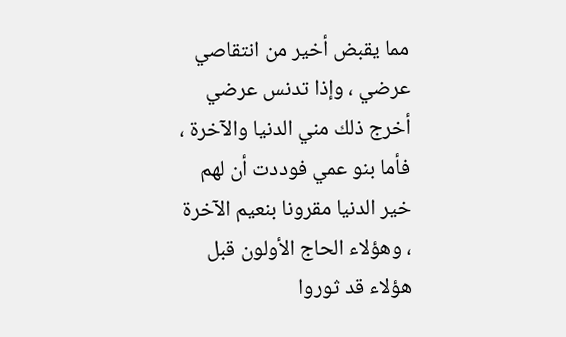مما يقبض أخير من انتقاصي عرضي ، وإذا تدنس عرضي أخرج ذلك مني الدنيا والآخرة ، فأما بنو عمي فوددت أن لهم خير الدنيا مقرونا بنعيم الآخرة ، وهؤلاء الحاج الأولون قبل هؤلاء قد ثوروا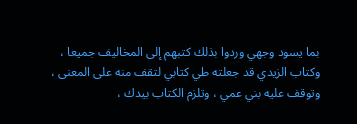بما يسود وجهي وردوا بذلك كتبهم إلى المخاليف جميعا ، وكتاب الزيدي قد جعلته طي كتابي لتقف منه على المعنى ، وتوقف عليه بني عمي ، وتلزم الكتاب بيدك ،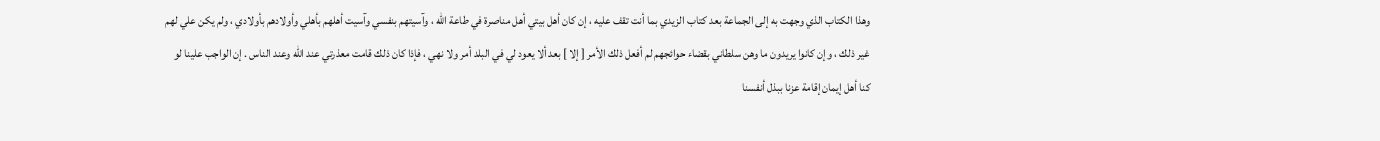وهذا الكتاب الذي وجهت به إلى الجماعة بعد كتاب الزيدي بما أنت تقف عليه ، إن كان أهل بيتي أهل مناصرة في طاعة اللّه ، وآسيتهم بنفسي وآسيت أهلهم بأهلي وأولادهم بأولادي ، ولم يكن علي لهم غير ذلك ، وإن كانوا يريدون ما وهن سلطاني بقضاء حوائجهم لم أفعل ذلك الأمر [ إلا ] بعد ألا يعود لي في البلد أمر ولا نهي ، فإذا كان ذلك قامت معذرتي عند اللّه وعند الناس . إن الواجب علينا لو كنا أهل إيمان إقامة عزنا ببذل أنفسنا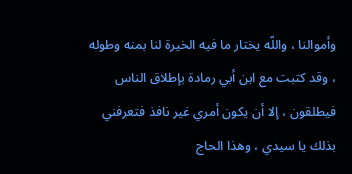وأموالنا ، واللّه يختار ما فيه الخيرة لنا بمنه وطوله ، وقد كتبت مع ابن أبي رمادة بإطلاق الناس فيطلقون ، إلا أن يكون أمري غير نافذ فتعرفني بذلك يا سيدي ، وهذا الحاج